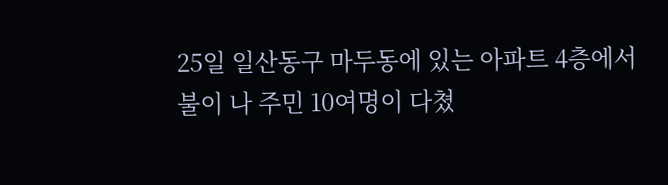25일 일산동구 마두동에 있는 아파트 4층에서 불이 나 주민 10여명이 다쳤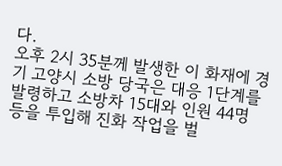다.
오후 2시 35분께 발생한 이 화재에 경기 고양시 소방 당국은 대응 1단계를 발령하고 소방차 15대와 인원 44명 등을 투입해 진화 작업을 벌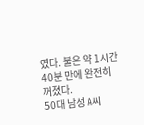였다. 불은 약 1시간 40분 만에 완전히 꺼졌다.
50대 남성 A씨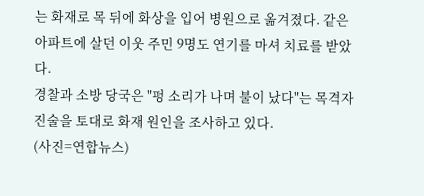는 화재로 목 뒤에 화상을 입어 병원으로 옮겨졌다. 같은 아파트에 살던 이웃 주민 9명도 연기를 마셔 치료를 받았다.
경찰과 소방 당국은 "펑 소리가 나며 불이 났다"는 목격자 진술을 토대로 화재 원인을 조사하고 있다.
(사진=연합뉴스)